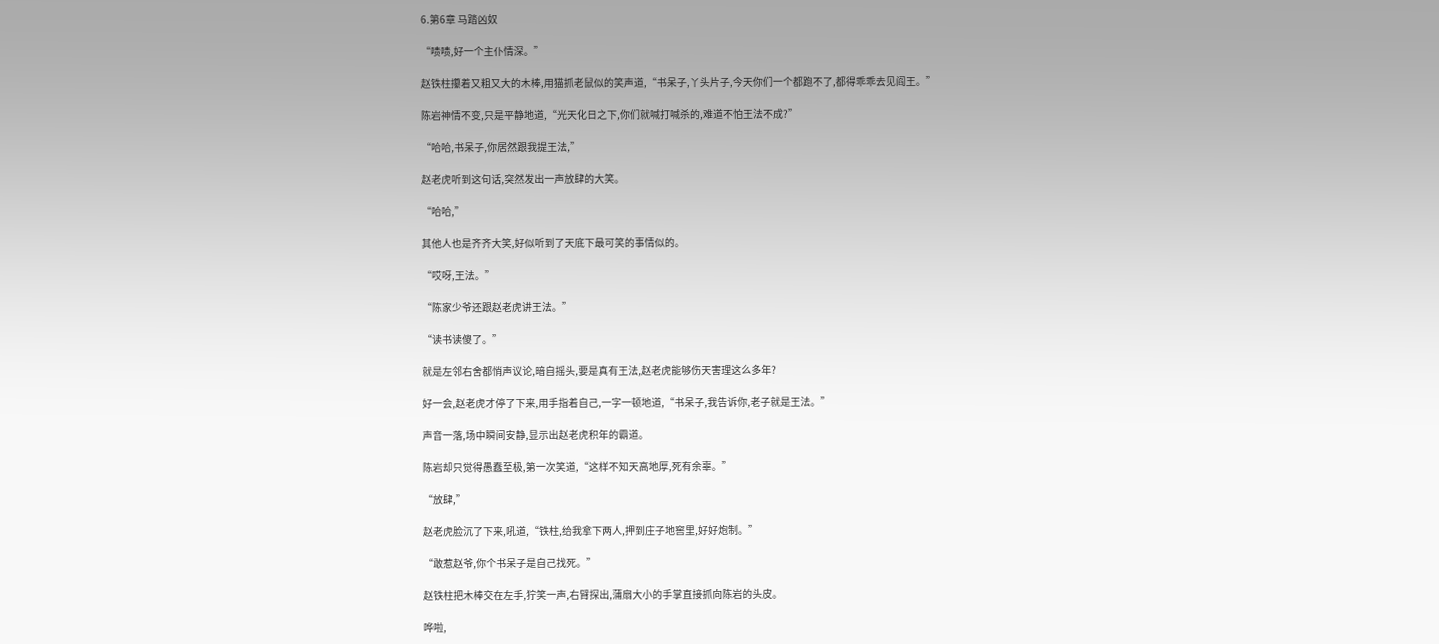6.第6章 马踏凶奴

“啧啧,好一个主仆情深。”

赵铁柱攥着又粗又大的木棒,用猫抓老鼠似的笑声道,“书呆子,丫头片子,今天你们一个都跑不了,都得乖乖去见阎王。”

陈岩神情不变,只是平静地道,“光天化日之下,你们就喊打喊杀的,难道不怕王法不成?”

“哈哈,书呆子,你居然跟我提王法,”

赵老虎听到这句话,突然发出一声放肆的大笑。

“哈哈,”

其他人也是齐齐大笑,好似听到了天底下最可笑的事情似的。

“哎呀,王法。”

“陈家少爷还跟赵老虎讲王法。”

“读书读傻了。”

就是左邻右舍都悄声议论,暗自摇头,要是真有王法,赵老虎能够伤天害理这么多年?

好一会,赵老虎才停了下来,用手指着自己,一字一顿地道,“书呆子,我告诉你,老子就是王法。”

声音一落,场中瞬间安静,显示出赵老虎积年的霸道。

陈岩却只觉得愚蠢至极,第一次笑道,“这样不知天高地厚,死有余辜。”

“放肆,”

赵老虎脸沉了下来,吼道,“铁柱,给我拿下两人,押到庄子地窖里,好好炮制。”

“敢惹赵爷,你个书呆子是自己找死。”

赵铁柱把木棒交在左手,狞笑一声,右臂探出,蒲扇大小的手掌直接抓向陈岩的头皮。

哗啦,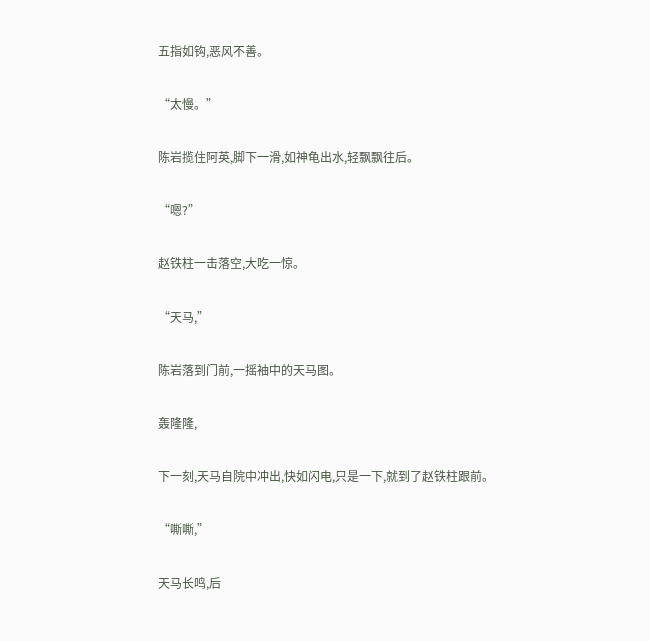五指如钩,恶风不善。

“太慢。”

陈岩揽住阿英,脚下一滑,如神龟出水,轻飘飘往后。

“嗯?”

赵铁柱一击落空,大吃一惊。

“天马,”

陈岩落到门前,一摇袖中的天马图。

轰隆隆,

下一刻,天马自院中冲出,快如闪电,只是一下,就到了赵铁柱跟前。

“嘶嘶,”

天马长鸣,后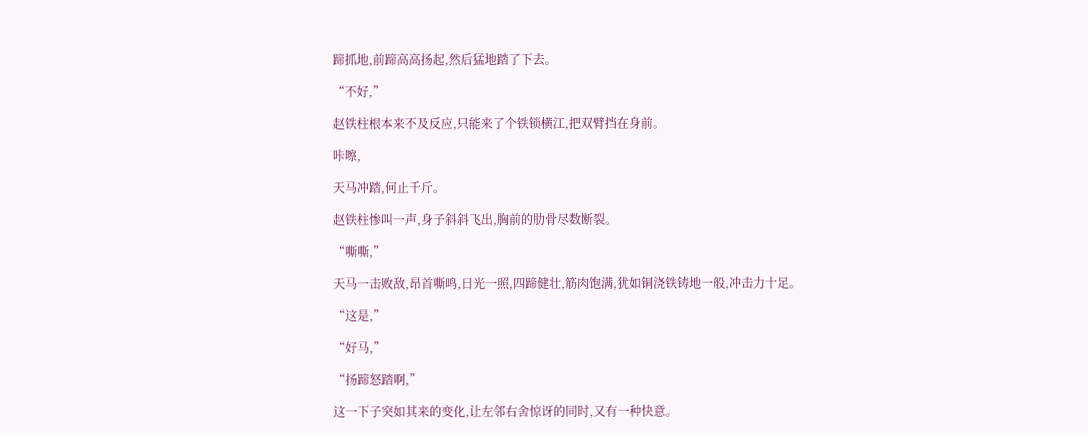蹄抓地,前蹄高高扬起,然后猛地踏了下去。

“不好,”

赵铁柱根本来不及反应,只能来了个铁锁横江,把双臂挡在身前。

咔嚓,

天马冲踏,何止千斤。

赵铁柱惨叫一声,身子斜斜飞出,胸前的肋骨尽数断裂。

“嘶嘶,”

天马一击败敌,昂首嘶鸣,日光一照,四蹄健壮,筋肉饱满,犹如铜浇铁铸地一般,冲击力十足。

“这是,”

“好马,”

“扬蹄怒踏啊,”

这一下子突如其来的变化,让左邻右舍惊讶的同时,又有一种快意。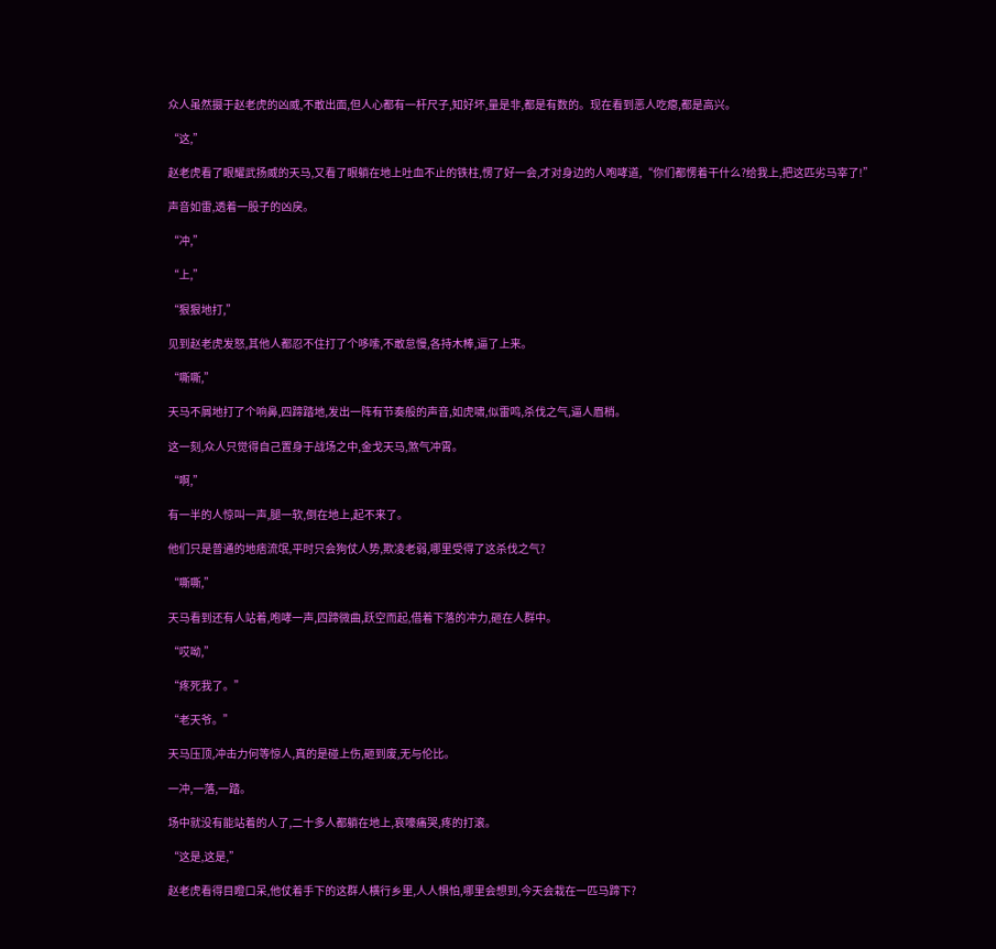众人虽然摄于赵老虎的凶威,不敢出面,但人心都有一杆尺子,知好坏,量是非,都是有数的。现在看到恶人吃瘪,都是高兴。

“这,”

赵老虎看了眼耀武扬威的天马,又看了眼躺在地上吐血不止的铁柱,愣了好一会,才对身边的人咆哮道,“你们都愣着干什么?给我上,把这匹劣马宰了!”

声音如雷,透着一股子的凶戾。

“冲,”

“上,”

“狠狠地打,”

见到赵老虎发怒,其他人都忍不住打了个哆嗦,不敢怠慢,各持木棒,逼了上来。

“嘶嘶,”

天马不屑地打了个响鼻,四蹄踏地,发出一阵有节奏般的声音,如虎啸,似雷鸣,杀伐之气,逼人眉梢。

这一刻,众人只觉得自己置身于战场之中,金戈天马,煞气冲霄。

“啊,”

有一半的人惊叫一声,腿一软,倒在地上,起不来了。

他们只是普通的地痞流氓,平时只会狗仗人势,欺凌老弱,哪里受得了这杀伐之气?

“嘶嘶,”

天马看到还有人站着,咆哮一声,四蹄微曲,跃空而起,借着下落的冲力,砸在人群中。

“哎呦,”

“疼死我了。”

“老天爷。”

天马压顶,冲击力何等惊人,真的是碰上伤,砸到废,无与伦比。

一冲,一落,一踏。

场中就没有能站着的人了,二十多人都躺在地上,哀嚎痛哭,疼的打滚。

“这是,这是,”

赵老虎看得目瞪口呆,他仗着手下的这群人横行乡里,人人惧怕,哪里会想到,今天会栽在一匹马蹄下?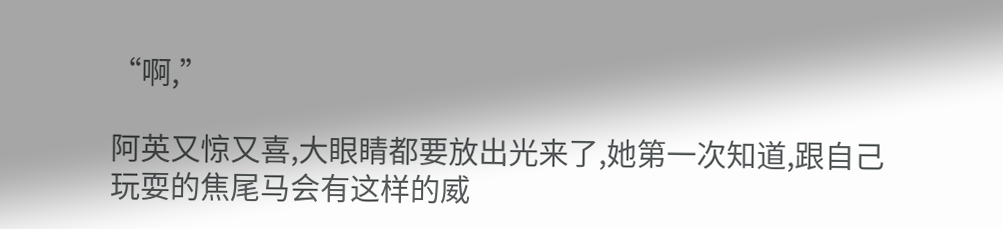“啊,”

阿英又惊又喜,大眼睛都要放出光来了,她第一次知道,跟自己玩耍的焦尾马会有这样的威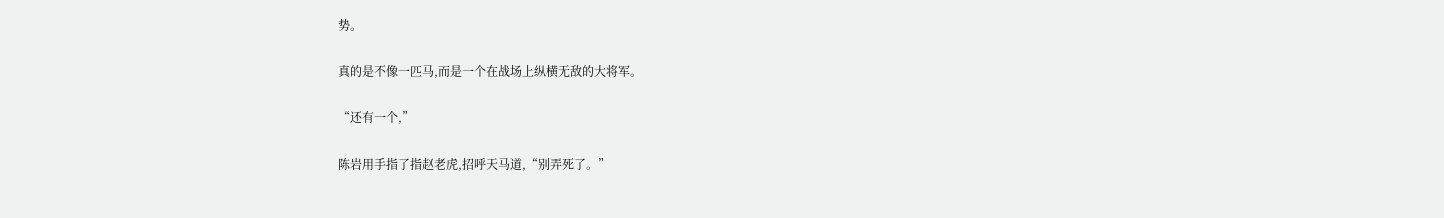势。

真的是不像一匹马,而是一个在战场上纵横无敌的大将军。

“还有一个,”

陈岩用手指了指赵老虎,招呼天马道,“别弄死了。”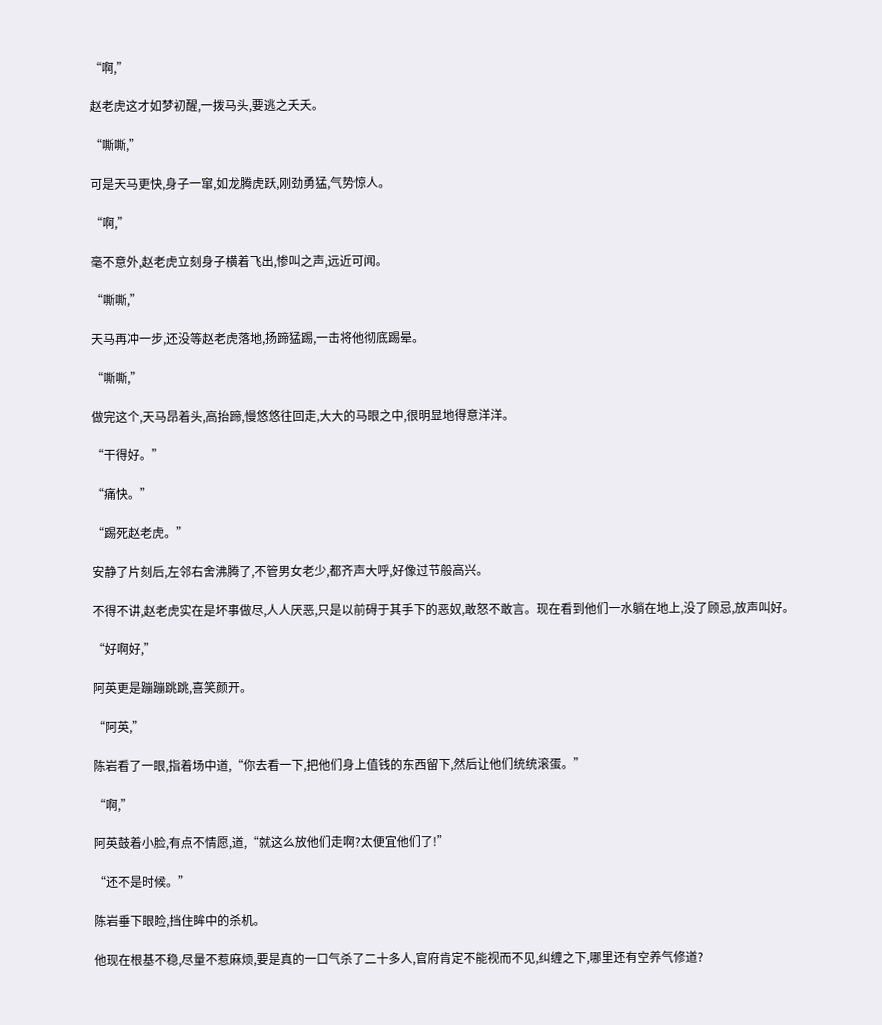“啊,”

赵老虎这才如梦初醒,一拨马头,要逃之夭夭。

“嘶嘶,”

可是天马更快,身子一窜,如龙腾虎跃,刚劲勇猛,气势惊人。

“啊,”

毫不意外,赵老虎立刻身子横着飞出,惨叫之声,远近可闻。

“嘶嘶,”

天马再冲一步,还没等赵老虎落地,扬蹄猛踢,一击将他彻底踢晕。

“嘶嘶,”

做完这个,天马昂着头,高抬蹄,慢悠悠往回走,大大的马眼之中,很明显地得意洋洋。

“干得好。”

“痛快。”

“踢死赵老虎。”

安静了片刻后,左邻右舍沸腾了,不管男女老少,都齐声大呼,好像过节般高兴。

不得不讲,赵老虎实在是坏事做尽,人人厌恶,只是以前碍于其手下的恶奴,敢怒不敢言。现在看到他们一水躺在地上,没了顾忌,放声叫好。

“好啊好,”

阿英更是蹦蹦跳跳,喜笑颜开。

“阿英,”

陈岩看了一眼,指着场中道,“你去看一下,把他们身上值钱的东西留下,然后让他们统统滚蛋。”

“啊,”

阿英鼓着小脸,有点不情愿,道,“就这么放他们走啊?太便宜他们了!”

“还不是时候。”

陈岩垂下眼睑,挡住眸中的杀机。

他现在根基不稳,尽量不惹麻烦,要是真的一口气杀了二十多人,官府肯定不能视而不见,纠缠之下,哪里还有空养气修道?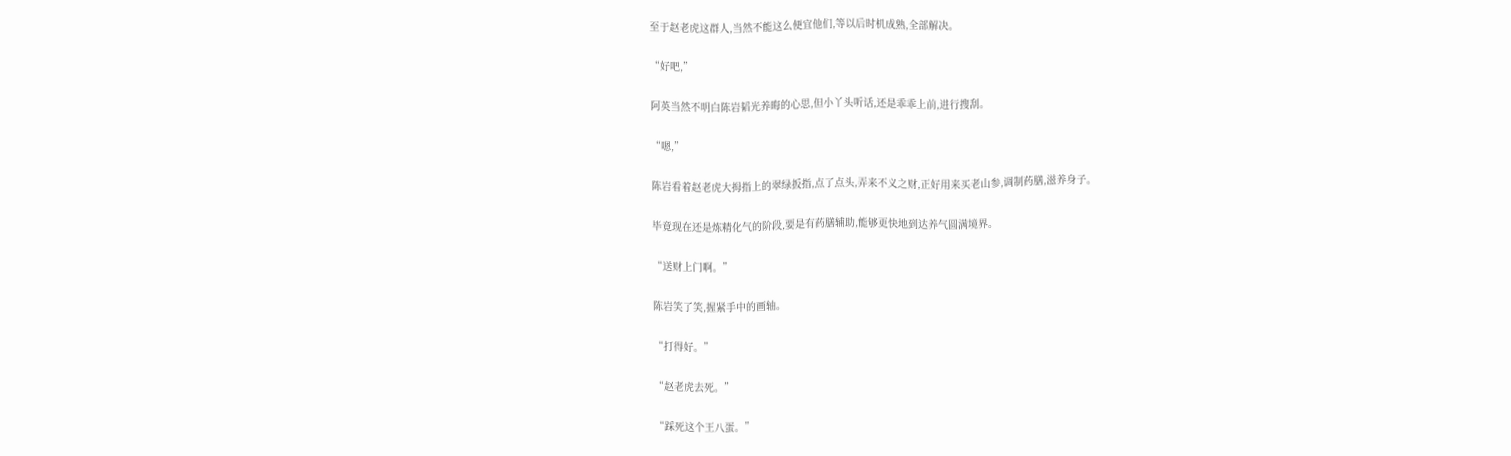至于赵老虎这群人,当然不能这么便宜他们,等以后时机成熟,全部解决。

“好吧,”

阿英当然不明白陈岩韬光养晦的心思,但小丫头听话,还是乖乖上前,进行搜刮。

“嗯,”

陈岩看着赵老虎大拇指上的翠绿扳指,点了点头,弄来不义之财,正好用来买老山参,调制药膳,滋养身子。

毕竟现在还是炼精化气的阶段,要是有药膳辅助,能够更快地到达养气圆满境界。

“送财上门啊。”

陈岩笑了笑,握紧手中的画轴。

“打得好。”

“赵老虎去死。”

“踩死这个王八蛋。”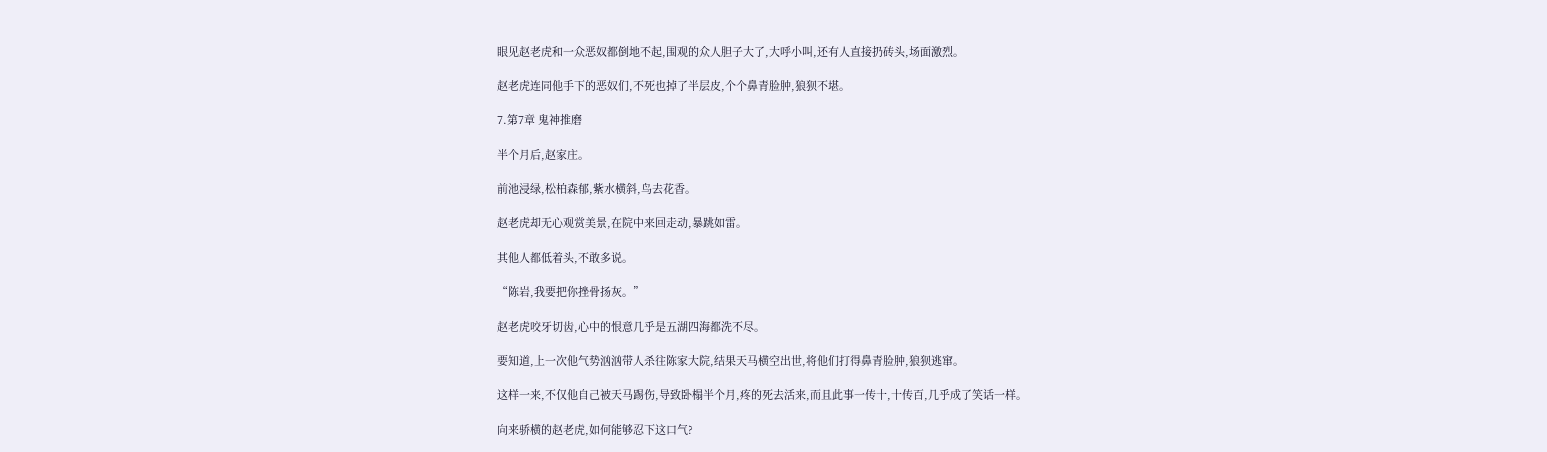眼见赵老虎和一众恶奴都倒地不起,围观的众人胆子大了,大呼小叫,还有人直接扔砖头,场面激烈。

赵老虎连同他手下的恶奴们,不死也掉了半层皮,个个鼻青脸肿,狼狈不堪。

7.第7章 鬼神推磨

半个月后,赵家庄。

前池浸绿,松柏森郁,紫水横斜,鸟去花香。

赵老虎却无心观赏美景,在院中来回走动,暴跳如雷。

其他人都低着头,不敢多说。

“陈岩,我要把你挫骨扬灰。”

赵老虎咬牙切齿,心中的恨意几乎是五湖四海都洗不尽。

要知道,上一次他气势汹汹带人杀往陈家大院,结果天马横空出世,将他们打得鼻青脸肿,狼狈逃窜。

这样一来,不仅他自己被天马踢伤,导致卧榻半个月,疼的死去活来,而且此事一传十,十传百,几乎成了笑话一样。

向来骄横的赵老虎,如何能够忍下这口气?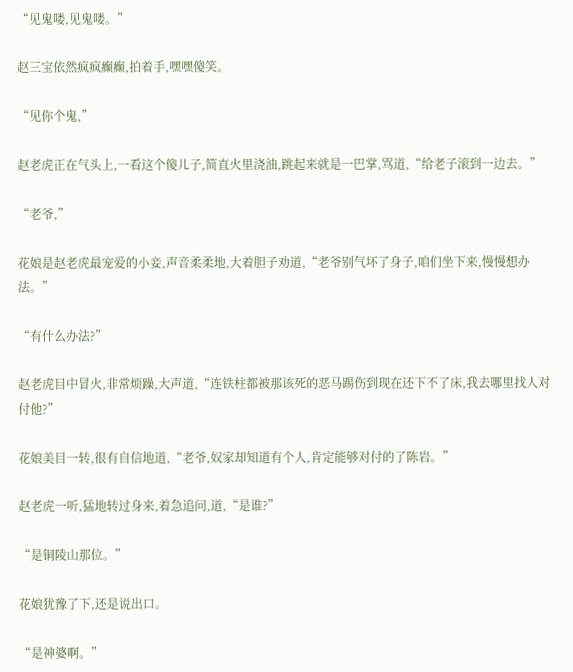“见鬼喽,见鬼喽。”

赵三宝依然疯疯癫癫,拍着手,嘿嘿傻笑。

“见你个鬼,”

赵老虎正在气头上,一看这个傻儿子,简直火里浇油,跳起来就是一巴掌,骂道,“给老子滚到一边去。”

“老爷,”

花娘是赵老虎最宠爱的小妾,声音柔柔地,大着胆子劝道,“老爷别气坏了身子,咱们坐下来,慢慢想办法。”

“有什么办法?”

赵老虎目中冒火,非常烦躁,大声道,“连铁柱都被那该死的恶马踢伤到现在还下不了床,我去哪里找人对付他?”

花娘美目一转,很有自信地道,“老爷,奴家却知道有个人,肯定能够对付的了陈岩。”

赵老虎一听,猛地转过身来,着急追问,道,“是谁?”

“是铜陵山那位。”

花娘犹豫了下,还是说出口。

“是神婆啊。”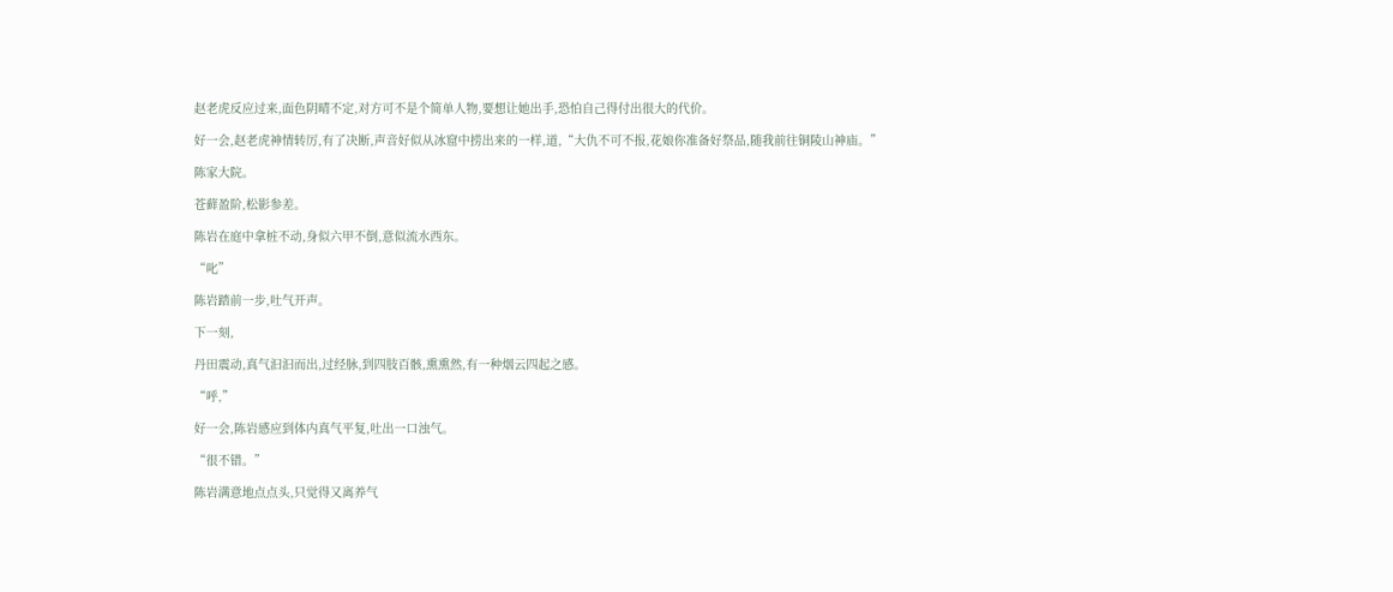赵老虎反应过来,面色阴晴不定,对方可不是个简单人物,要想让她出手,恐怕自己得付出很大的代价。

好一会,赵老虎神情转厉,有了决断,声音好似从冰窟中捞出来的一样,道,“大仇不可不报,花娘你准备好祭品,随我前往铜陵山神庙。”

陈家大院。

苍藓盈阶,松影参差。

陈岩在庭中拿桩不动,身似六甲不倒,意似流水西东。

“叱”

陈岩踏前一步,吐气开声。

下一刻,

丹田震动,真气汩汩而出,过经脉,到四肢百骸,熏熏然,有一种烟云四起之感。

“呼,”

好一会,陈岩感应到体内真气平复,吐出一口浊气。

“很不错。”

陈岩满意地点点头,只觉得又离养气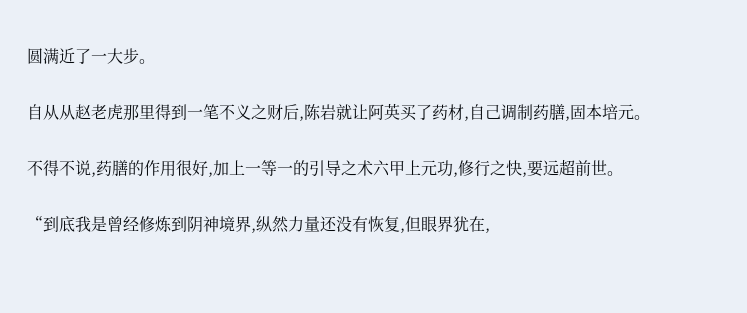圆满近了一大步。

自从从赵老虎那里得到一笔不义之财后,陈岩就让阿英买了药材,自己调制药膳,固本培元。

不得不说,药膳的作用很好,加上一等一的引导之术六甲上元功,修行之快,要远超前世。

“到底我是曾经修炼到阴神境界,纵然力量还没有恢复,但眼界犹在,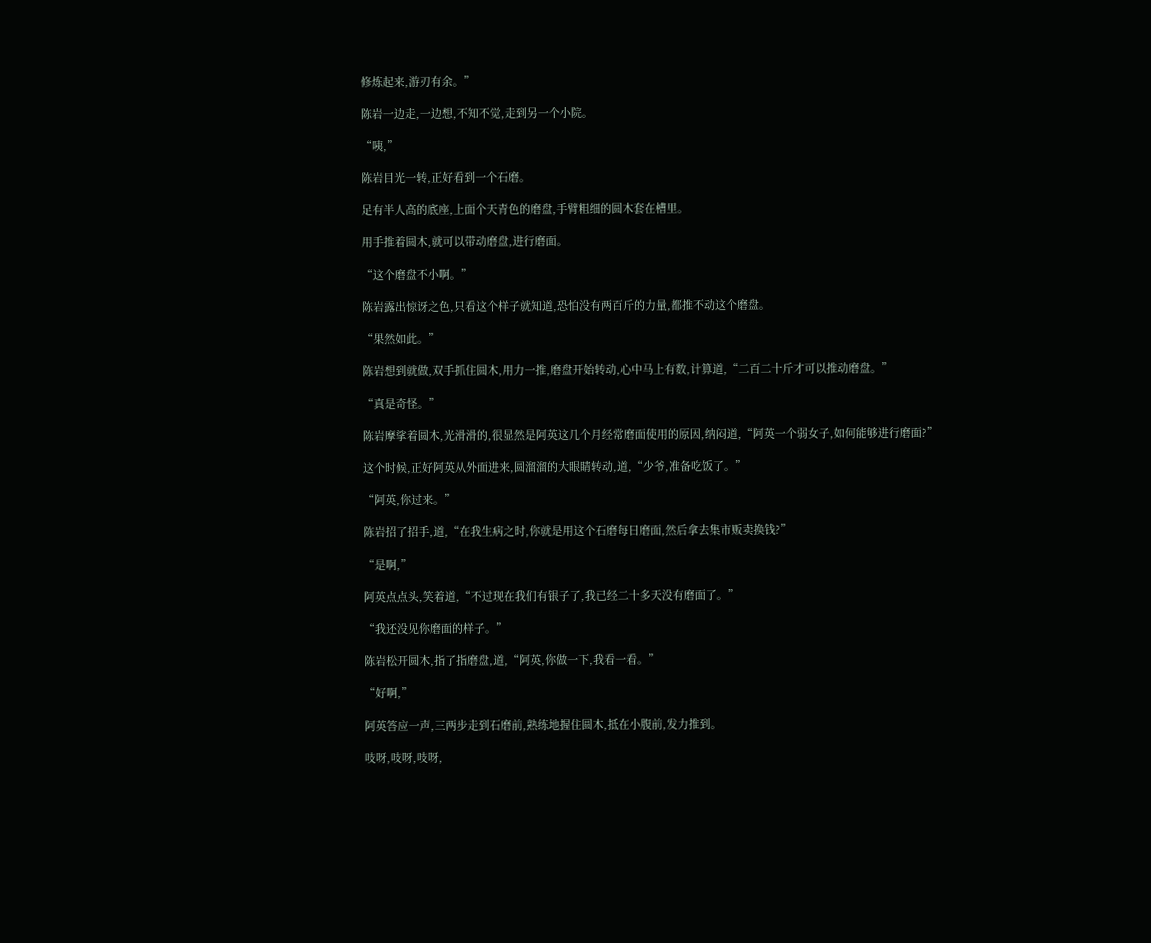修炼起来,游刃有余。”

陈岩一边走,一边想,不知不觉,走到另一个小院。

“咦,”

陈岩目光一转,正好看到一个石磨。

足有半人高的底座,上面个天青色的磨盘,手臂粗细的圆木套在槽里。

用手推着圆木,就可以带动磨盘,进行磨面。

“这个磨盘不小啊。”

陈岩露出惊讶之色,只看这个样子就知道,恐怕没有两百斤的力量,都推不动这个磨盘。

“果然如此。”

陈岩想到就做,双手抓住圆木,用力一推,磨盘开始转动,心中马上有数,计算道,“二百二十斤才可以推动磨盘。”

“真是奇怪。”

陈岩摩挲着圆木,光滑滑的,很显然是阿英这几个月经常磨面使用的原因,纳闷道,“阿英一个弱女子,如何能够进行磨面?”

这个时候,正好阿英从外面进来,圆溜溜的大眼睛转动,道,“少爷,准备吃饭了。”

“阿英,你过来。”

陈岩招了招手,道,“在我生病之时,你就是用这个石磨每日磨面,然后拿去集市贩卖换钱?”

“是啊,”

阿英点点头,笑着道,“不过现在我们有银子了,我已经二十多天没有磨面了。”

“我还没见你磨面的样子。”

陈岩松开圆木,指了指磨盘,道,“阿英,你做一下,我看一看。”

“好啊,”

阿英答应一声,三两步走到石磨前,熟练地握住圆木,抵在小腹前,发力推到。

吱呀,吱呀,吱呀,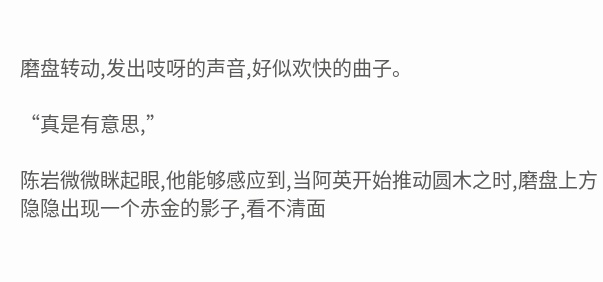磨盘转动,发出吱呀的声音,好似欢快的曲子。

“真是有意思,”

陈岩微微眯起眼,他能够感应到,当阿英开始推动圆木之时,磨盘上方隐隐出现一个赤金的影子,看不清面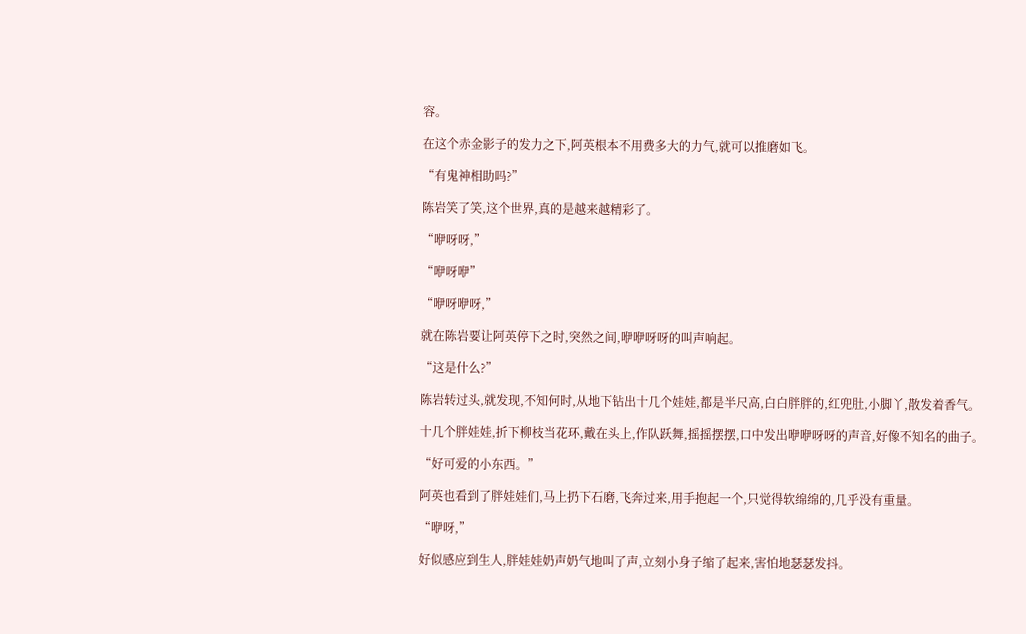容。

在这个赤金影子的发力之下,阿英根本不用费多大的力气,就可以推磨如飞。

“有鬼神相助吗?”

陈岩笑了笑,这个世界,真的是越来越精彩了。

“咿呀呀,”

“咿呀咿”

“咿呀咿呀,”

就在陈岩要让阿英停下之时,突然之间,咿咿呀呀的叫声响起。

“这是什么?”

陈岩转过头,就发现,不知何时,从地下钻出十几个娃娃,都是半尺高,白白胖胖的,红兜肚,小脚丫,散发着香气。

十几个胖娃娃,折下柳枝当花环,戴在头上,作队跃舞,摇摇摆摆,口中发出咿咿呀呀的声音,好像不知名的曲子。

“好可爱的小东西。”

阿英也看到了胖娃娃们,马上扔下石磨,飞奔过来,用手抱起一个,只觉得软绵绵的,几乎没有重量。

“咿呀,”

好似感应到生人,胖娃娃奶声奶气地叫了声,立刻小身子缩了起来,害怕地瑟瑟发抖。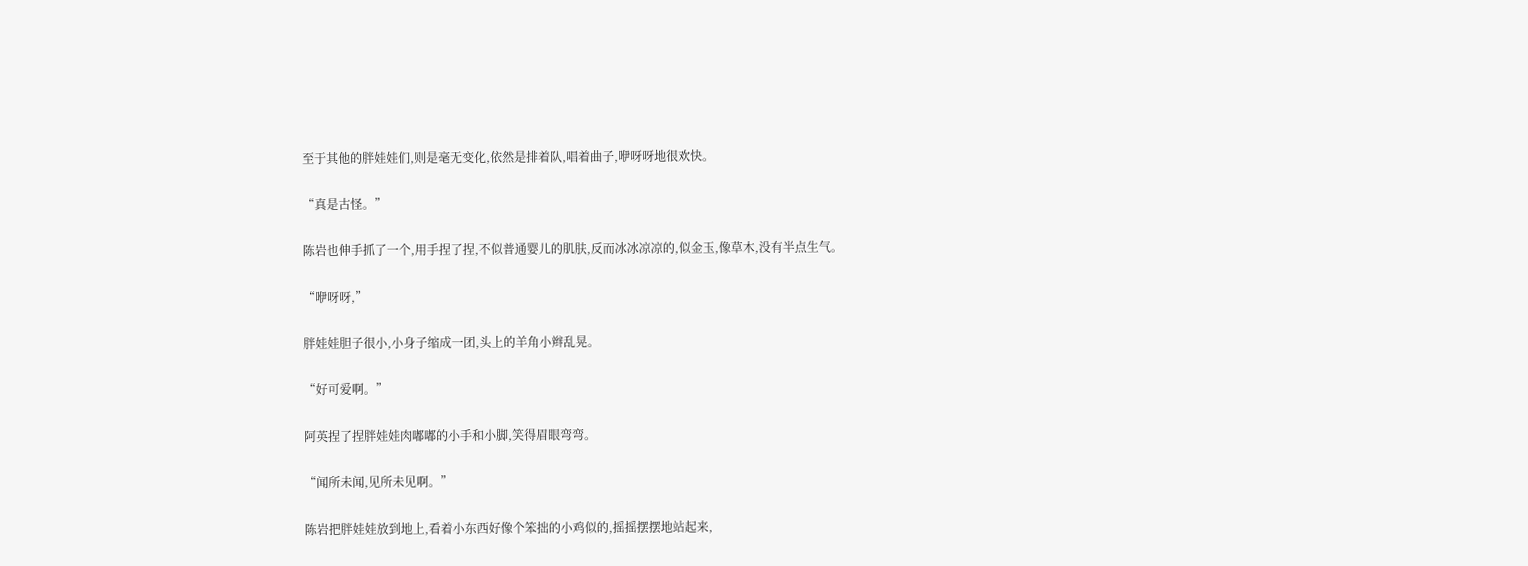至于其他的胖娃娃们,则是毫无变化,依然是排着队,唱着曲子,咿呀呀地很欢快。

“真是古怪。”

陈岩也伸手抓了一个,用手捏了捏,不似普通婴儿的肌肤,反而冰冰凉凉的,似金玉,像草木,没有半点生气。

“咿呀呀,”

胖娃娃胆子很小,小身子缩成一团,头上的羊角小辫乱晃。

“好可爱啊。”

阿英捏了捏胖娃娃肉嘟嘟的小手和小脚,笑得眉眼弯弯。

“闻所未闻,见所未见啊。”

陈岩把胖娃娃放到地上,看着小东西好像个笨拙的小鸡似的,摇摇摆摆地站起来,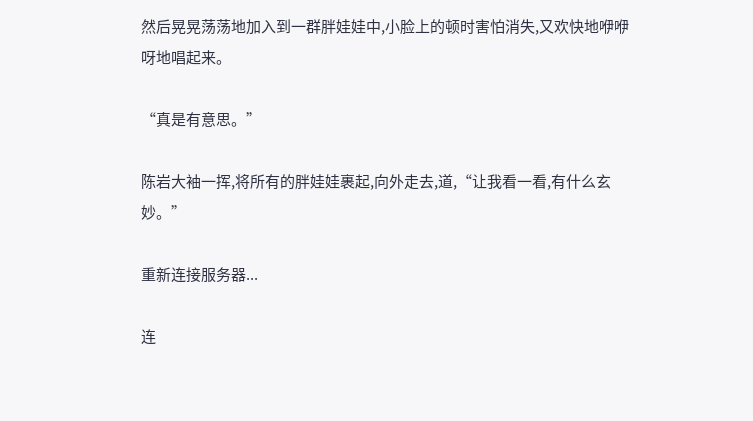然后晃晃荡荡地加入到一群胖娃娃中,小脸上的顿时害怕消失,又欢快地咿咿呀地唱起来。

“真是有意思。”

陈岩大袖一挥,将所有的胖娃娃裹起,向外走去,道,“让我看一看,有什么玄妙。”

重新连接服务器...

连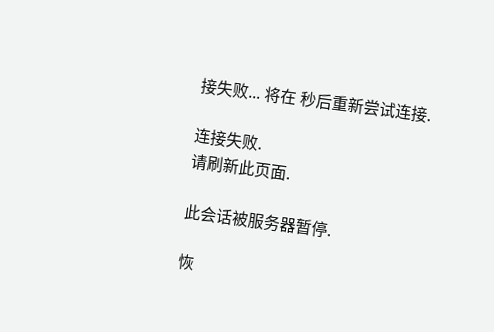接失败... 将在 秒后重新尝试连接.

连接失败.
请刷新此页面.

此会话被服务器暂停.

恢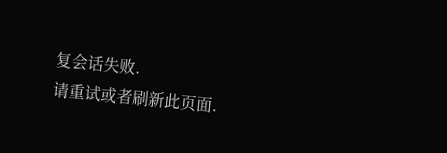复会话失败.
请重试或者刷新此页面.